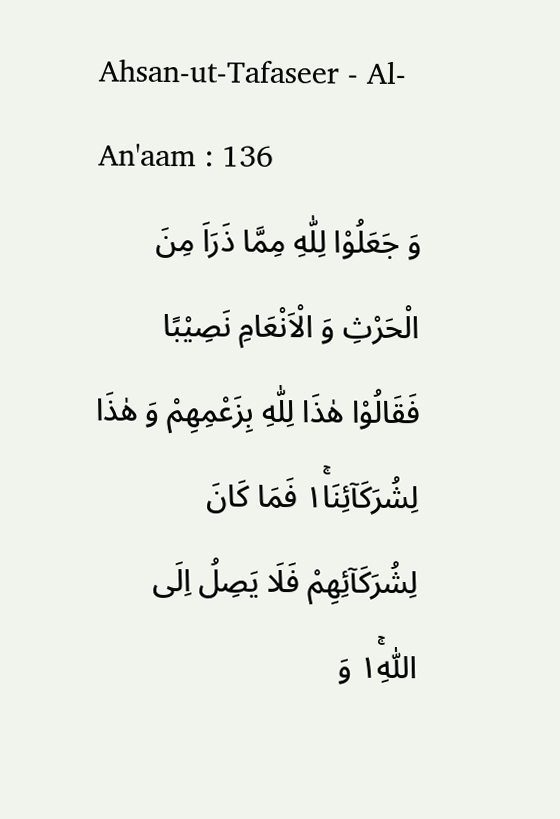Ahsan-ut-Tafaseer - Al-An'aam : 136
وَ جَعَلُوْا لِلّٰهِ مِمَّا ذَرَاَ مِنَ الْحَرْثِ وَ الْاَنْعَامِ نَصِیْبًا فَقَالُوْا هٰذَا لِلّٰهِ بِزَعْمِهِمْ وَ هٰذَا لِشُرَكَآئِنَا١ۚ فَمَا كَانَ لِشُرَكَآئِهِمْ فَلَا یَصِلُ اِلَى اللّٰهِ١ۚ وَ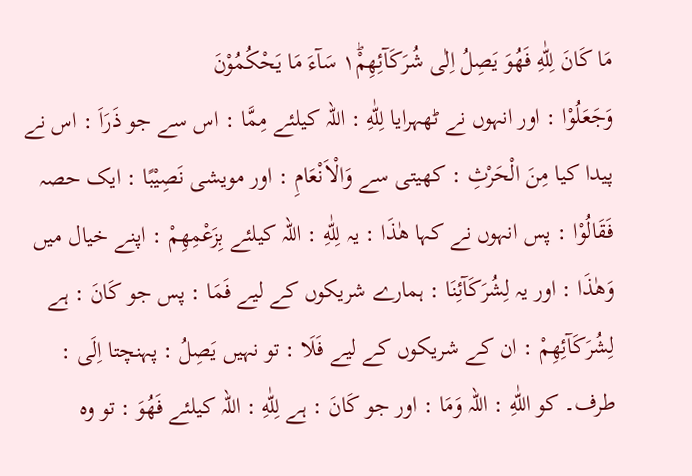مَا كَانَ لِلّٰهِ فَهُوَ یَصِلُ اِلٰى شُرَكَآئِهِمْ١ؕ سَآءَ مَا یَحْكُمُوْنَ
وَجَعَلُوْا : اور انہوں نے ٹھہرایا لِلّٰهِ : اللہ کیلئے مِمَّا : اس سے جو ذَرَاَ : اس نے پیدا کیا مِنَ الْحَرْثِ : کھیتی سے وَالْاَنْعَامِ : اور مویشی نَصِيْبًا : ایک حصہ فَقَالُوْا : پس انہوں نے کہا ھٰذَا : یہ لِلّٰهِ : اللہ کیلئے بِزَعْمِهِمْ : اپنے خیال میں وَھٰذَا : اور یہ لِشُرَكَآئِنَا : ہمارے شریکوں کے لیے فَمَا : پس جو كَانَ : ہے لِشُرَكَآئِهِمْ : ان کے شریکوں کے لیے فَلَا : تو نہیں يَصِلُ : پہنچتا اِلَى : طرف۔ کو اللّٰهِ : اللہ وَمَا : اور جو كَانَ : ہے لِلّٰهِ : اللہ کیلئے فَهُوَ : تو وہ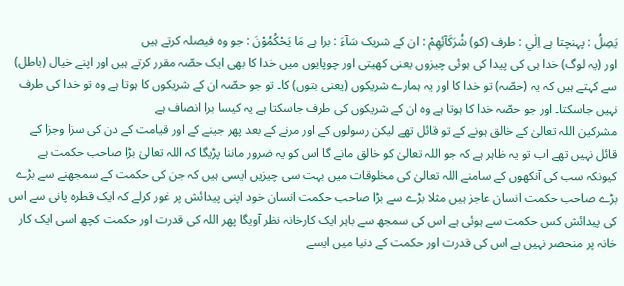يَصِلُ : پہنچتا ہے اِلٰي : طرف (کو) شُرَكَآئِهِمْ : ان کے شریک سَآءَ : برا ہے مَا يَحْكُمُوْنَ : جو وہ فیصلہ کرتے ہیں
اور (یہ لوگ) خدا ہی کی پیدا کی ہوئی چیزوں یعنی کھیتی اور چوپایوں میں خدا کا بھی ایک حصّہ مقرر کرتے ہیں اور اپنے خیال (باطل) سے کہتے ہیں کہ یہ (حصّہ) تو خدا کا اور یہ ہمارے شریکوں (یعنی بتوں) کا۔ تو جو حصّہ ان کے شریکوں کا ہوتا ہے وہ تو خدا کی طرف نہیں جاسکتا۔ اور جو حصّہ خدا کا ہوتا ہے وہ ان کے شریکوں کی طرف جاسکتا ہے یہ کیسا برا انصاف ہے
مشرکین اللہ تعالیٰ کے خالق ہونے کے تو قائل تھے لیکن رسولوں کے اور مرنے کے بعد پھر جینے کے اور قیامت کے دن کی سزا وجزا کے قائل نہیں تھے اب تو یہ ظاہر ہے کہ جو اللہ تعالیٰ کو خالق مانے گا اس کو یہ ضرور ماننا پڑیگا کہ اللہ تعالیٰ بڑا صاحب حکمت ہے کیونکہ سب کی آنکھوں کے سامنے اللہ تعالیٰ کی مخلوقات میں بہت سی چیزیں ایسی ہیں کہ جن کی حکمت کے سمجھنے سے بڑے بڑے صاحب حکمت انسان عاجز ہیں مثلا بڑے سے بڑا صاحب حکمت انسان خود اپنی پیدائش پر غور کرلے کہ ایک قطرہ پانی سے اس کی پیدائش کس حکمت سے ہوئی ہے اس کی سمجھ سے باہر ایک کارخانہ نظر آویگا پھر اللہ کی قدرت اور حکمت کچھ اسی ایک کار خانہ پر منحصر نہیں ہے اس کی قدرت اور حکمت کے دنیا میں ایسے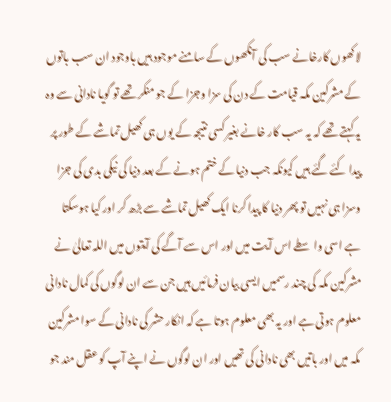لاکھوں کارخانے سب کی آنکھوں کے سامنے موجود ہیں باوجود ان سب باتوں کے مشرکین مکہ قیامت کے دن کی سزا وجزا کے جو منکر تھے تو گویا نادانی سے وہ یہ کہتے تھے کہ یہ سب کار خانے بغیر کسی نتیجہ کے یوں ہی کھیل تماشے کے طور پر پیدا کئے گئے ہیں کیونکہ جب دنیا کے ختم ہونے کے بعد دنیا کی نیکی بدی کی جزا وسزا ہی نہیں تو پھر دنیا کا پیدا کرنا ایک کھیل تماشے سے بڑھ کر اور کیا ہوسکتا ہے اسی واسطے اس آیت میں اور اس سے آگے کی آیتوں میں اللہ تعالیٰ نے مشرکین مکہ کی چند رسمیں ایسی بیان فرمائیں ہیں جن سے ان لوگوں کی کمال نادانی معلوم ہوتی ہے اور یہ بھی معلوم ہوتا ہے کہ انکار حشر کی نادانی کے سوا مشرکین مکہ میں اور باتیں بھی نادانی کی تھیں اور ان لوگوں نے اپنے آپ کو عقل مند جو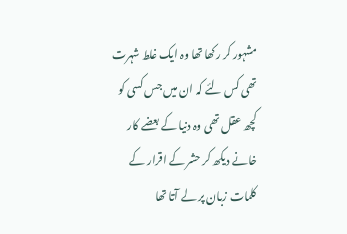مشہور کر رکھا تھا وہ ایک غلط شہرت تھی کس لئے کہ ان میں جس کسی کو کچھ عقل تھی وہ دنیا کے بعضے کار خانے دیکھ کر حشر کے اقرار کے کلمات زبان پر لے آتا تھا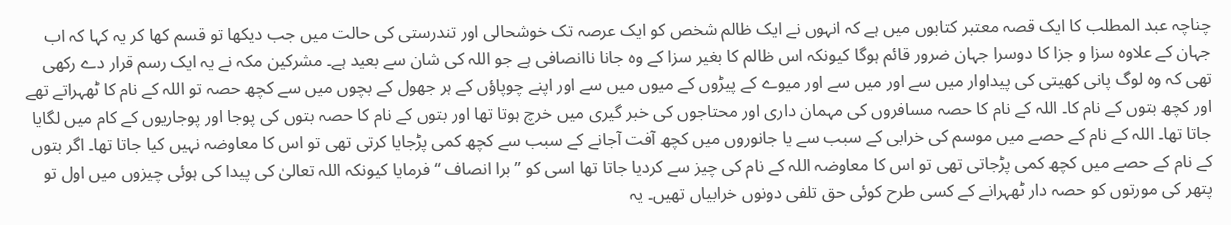چناچہ عبد المطلب کا ایک قصہ معتبر کتابوں میں ہے کہ انہوں نے ایک ظالم شخص کو ایک عرصہ تک خوشحالی اور تندرستی کی حالت میں جب دیکھا تو قسم کھا کر یہ کہا کہ اب جہان کے علاوہ سزا و جزا کا دوسرا جہان ضرور قائم ہوگا کیونکہ اس ظالم کا بغیر سزا کے وہ جانا ناانصافی ہے جو اللہ کی شان سے بعید ہے۔ مشرکین مکہ نے یہ ایک رسم قرار دے رکھی تھی کہ وہ لوگ پانی کھیتی کی پیداوار میں سے اور میں سے اور میوے کے پیڑوں کے میوں میں سے اور اپنے چوپاؤں کے ہر جھول کے بچوں میں سے کچھ حصہ تو اللہ کے نام کا ٹھہراتے تھے اور کچھ بتوں کے نام کا۔ اللہ کے نام کا حصہ مسافروں کی مہمان داری اور محتاجوں کی خبر گیری میں خرچ ہوتا تھا اور بتوں کے نام کا حصہ بتوں کی پوجا اور پوجاریوں کے کام میں لگایا جاتا تھا۔ اللہ کے نام کے حصے میں موسم کی خرابی کے سبب سے یا جانوروں میں کچھ آفت آجانے کے سبب سے کچھ کمی پڑجایا کرتی تھی تو اس کا معاوضہ نہیں کیا جاتا تھا۔ اگر بتوں کے نام کے حصے میں کچھ کمی پڑجاتی تھی تو اس کا معاوضہ اللہ کے نام کی چیز سے کردیا جاتا تھا اسی کو ” برا انصاف “ فرمایا کیونکہ اللہ تعالیٰ کی پیدا کی ہوئی چیزوں میں اول تو پتھر کی مورتوں کو حصہ دار ٹھہرانے کے کسی طرح کوئی حق تلفی دونوں خرابیاں تھیں۔ یہ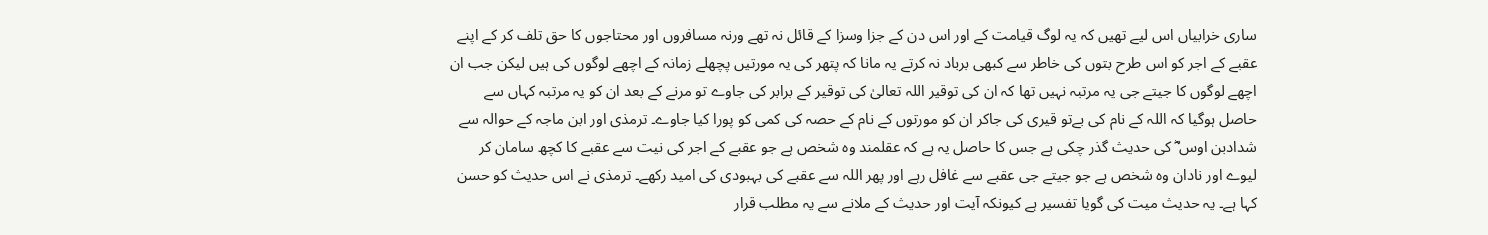ساری خرابیاں اس لیے تھیں کہ یہ لوگ قیامت کے اور اس دن کے جزا وسزا کے قائل نہ تھے ورنہ مسافروں اور محتاجوں کا حق تلف کر کے اپنے عقبے کے اجر کو اس طرح بتوں کی خاطر سے کبھی برباد نہ کرتے یہ مانا کہ پتھر کی یہ مورتیں پچھلے زمانہ کے اچھے لوگوں کی ہیں لیکن جب ان اچھے لوگوں کا جیتے جی یہ مرتبہ نہیں تھا کہ ان کی توقیر اللہ تعالیٰ کی توقیر کے برابر کی جاوے تو مرنے کے بعد ان کو یہ مرتبہ کہاں سے حاصل ہوگیا کہ اللہ کے نام کی بےتو قیری کی جاکر ان کو مورتوں کے نام کے حصہ کی کمی کو پورا کیا جاوے۔ ترمذی اور ابن ماجہ کے حوالہ سے شدادبن اوس ؓ کی حدیث گذر چکی ہے جس کا حاصل یہ ہے کہ عقلمند وہ شخص ہے جو عقبے کے اجر کی نیت سے عقبے کا کچھ سامان کر لیوے اور نادان وہ شخص ہے جو جیتے جی عقبے سے غافل رہے اور پھر اللہ سے عقبے کی بہبودی کی امید رکھے۔ ترمذی نے اس حدیث کو حسن کہا ہے۔ یہ حدیث میت کی گویا تفسیر ہے کیونکہ آیت اور حدیث کے ملانے سے یہ مطلب قرار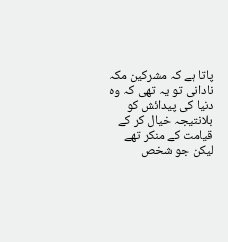پاتا ہے کہ مشرکین مکہ نادانی تو یہ تھی کہ وہ دنیا کی پیدائش کو بلانتیجہ خیال کر کے قیامت کے منکر تھے لیکن جو شخص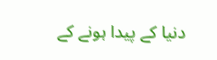دنیا کے پیدا ہونے کے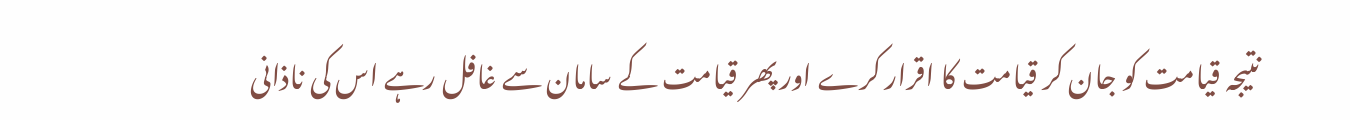نتیجہ قیامت کو جان کر قیامت کا اقرار کرے اور پھر قیامت کے سامان سے غافل رہے اس کی ناذانی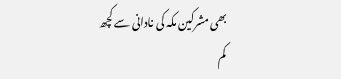بھی مشرکین مکہ کی نادانی سے کچھ کم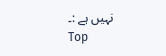نہیں ہے :۔
Top